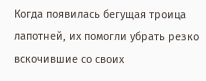Когда появилась бегущая троица лапотней, их помогли убрать резко вскочившие со своих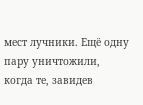мест лучники. Ещё одну пару уничтожили, когда те, завидев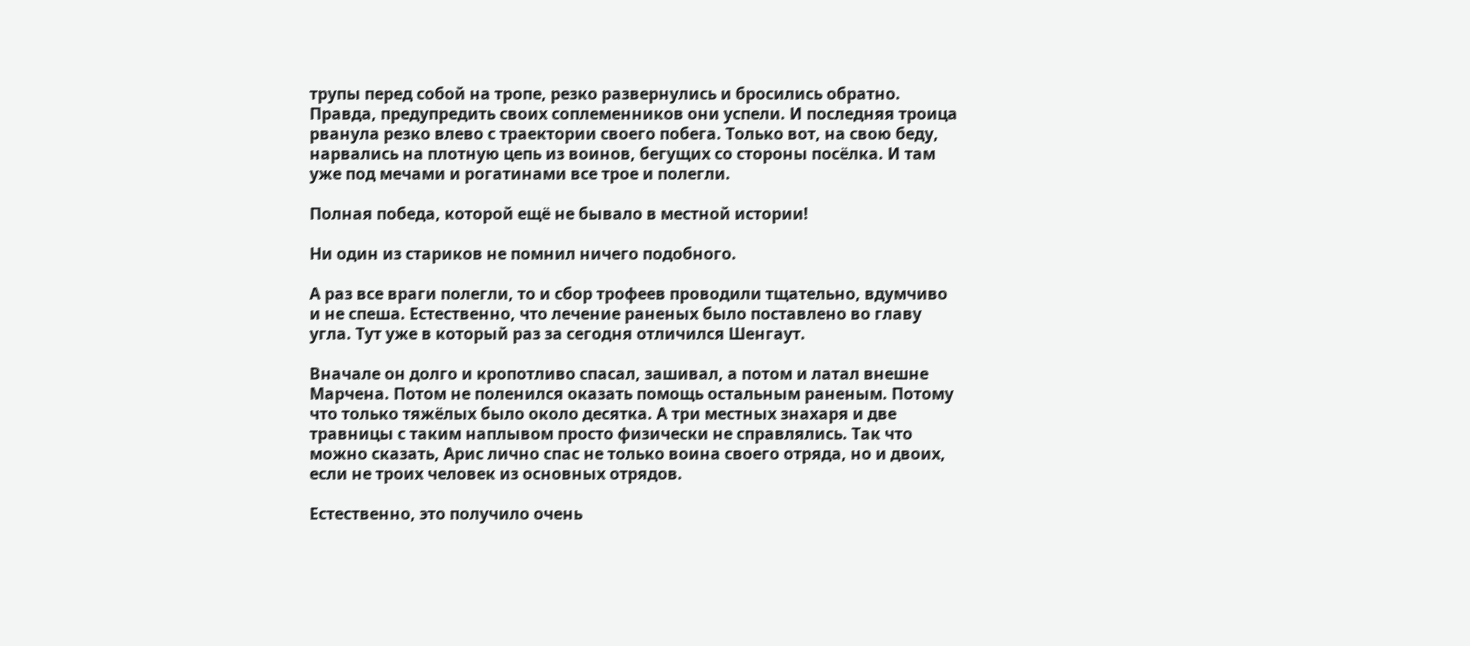трупы перед собой на тропе, резко развернулись и бросились обратно. Правда, предупредить своих соплеменников они успели. И последняя троица рванула резко влево с траектории своего побега. Только вот, на свою беду, нарвались на плотную цепь из воинов, бегущих со стороны посёлка. И там уже под мечами и рогатинами все трое и полегли.

Полная победа, которой ещё не бывало в местной истории!

Ни один из стариков не помнил ничего подобного.

А раз все враги полегли, то и сбор трофеев проводили тщательно, вдумчиво и не спеша. Естественно, что лечение раненых было поставлено во главу угла. Тут уже в который раз за сегодня отличился Шенгаут.

Вначале он долго и кропотливо спасал, зашивал, а потом и латал внешне Марчена. Потом не поленился оказать помощь остальным раненым. Потому что только тяжёлых было около десятка. А три местных знахаря и две травницы с таким наплывом просто физически не справлялись. Так что можно сказать, Арис лично спас не только воина своего отряда, но и двоих, если не троих человек из основных отрядов.

Естественно, это получило очень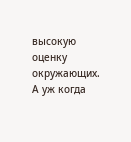высокую оценку окружающих. А уж когда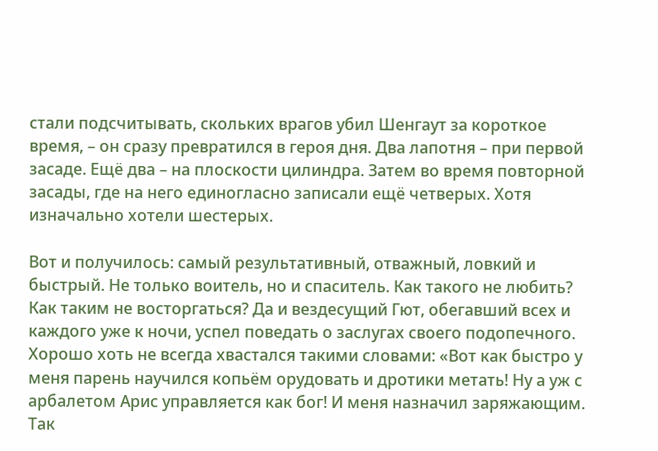стали подсчитывать, скольких врагов убил Шенгаут за короткое время, – он сразу превратился в героя дня. Два лапотня – при первой засаде. Ещё два – на плоскости цилиндра. Затем во время повторной засады, где на него единогласно записали ещё четверых. Хотя изначально хотели шестерых.

Вот и получилось: самый результативный, отважный, ловкий и быстрый. Не только воитель, но и спаситель. Как такого не любить? Как таким не восторгаться? Да и вездесущий Гют, обегавший всех и каждого уже к ночи, успел поведать о заслугах своего подопечного. Хорошо хоть не всегда хвастался такими словами: «Вот как быстро у меня парень научился копьём орудовать и дротики метать! Ну а уж с арбалетом Арис управляется как бог! И меня назначил заряжающим. Так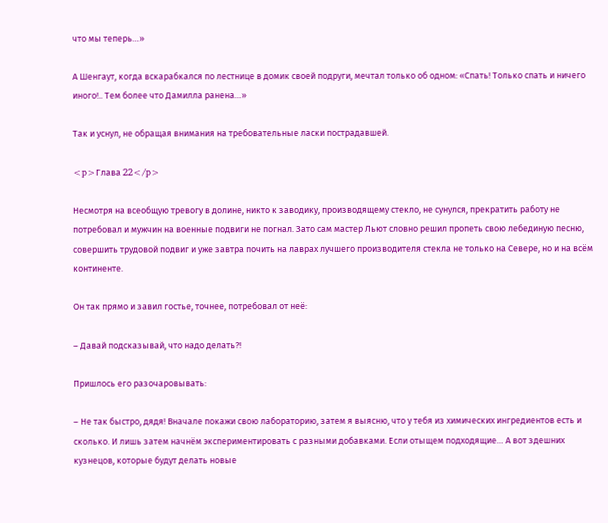что мы теперь…»

А Шенгаут, когда вскарабкался по лестнице в домик своей подруги, мечтал только об одном: «Спать! Только спать и ничего иного!.. Тем более что Дамилла ранена…»

Так и уснул, не обращая внимания на требовательные ласки пострадавшей.

<p>Глава 22</p>

Несмотря на всеобщую тревогу в долине, никто к заводику, производящему стекло, не сунулся, прекратить работу не потребовал и мужчин на военные подвиги не погнал. Зато сам мастер Льют словно решил пропеть свою лебединую песню, совершить трудовой подвиг и уже завтра почить на лаврах лучшего производителя стекла не только на Севере, но и на всём континенте.

Он так прямо и завил гостье, точнее, потребовал от неё:

– Давай подсказывай, что надо делать?!

Пришлось его разочаровывать:

– Не так быстро, дядя! Вначале покажи свою лабораторию, затем я выясню, что у тебя из химических ингредиентов есть и сколько. И лишь затем начнём экспериментировать с разными добавками. Если отыщем подходящие… А вот здешних кузнецов, которые будут делать новые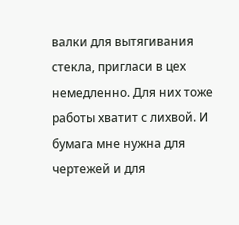валки для вытягивания стекла, пригласи в цех немедленно. Для них тоже работы хватит с лихвой. И бумага мне нужна для чертежей и для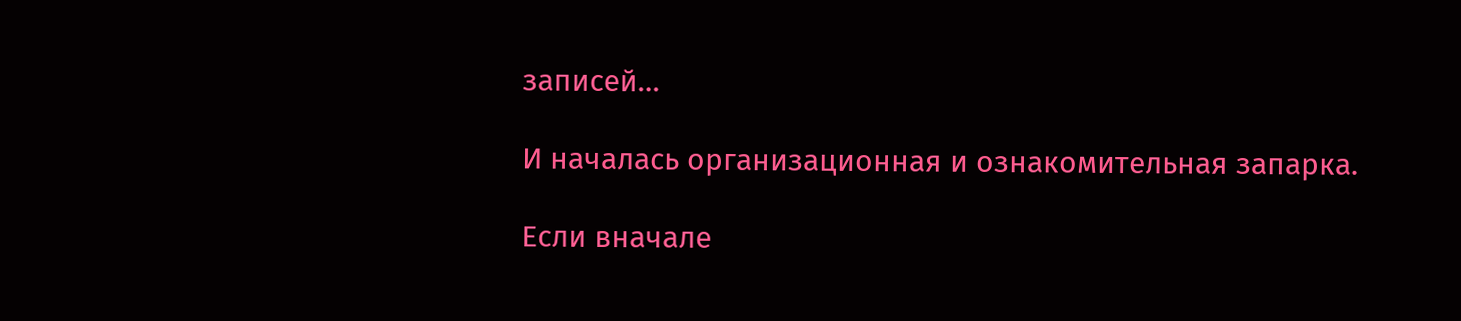записей…

И началась организационная и ознакомительная запарка.

Если вначале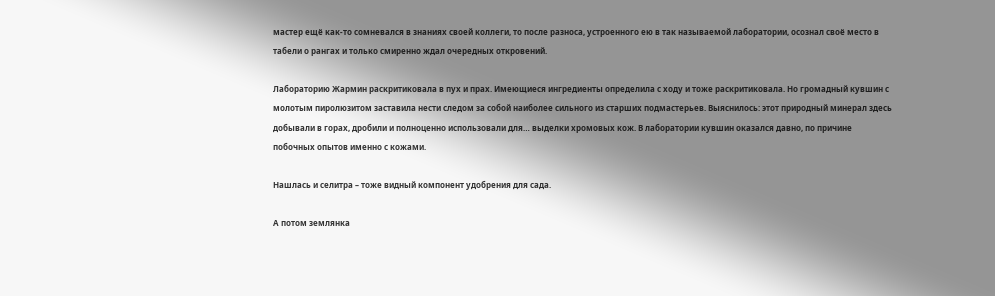мастер ещё как-то сомневался в знаниях своей коллеги, то после разноса, устроенного ею в так называемой лаборатории, осознал своё место в табели о рангах и только смиренно ждал очередных откровений.

Лабораторию Жармин раскритиковала в пух и прах. Имеющиеся ингредиенты определила с ходу и тоже раскритиковала. Но громадный кувшин с молотым пиролюзитом заставила нести следом за собой наиболее сильного из старших подмастерьев. Выяснилось: этот природный минерал здесь добывали в горах, дробили и полноценно использовали для… выделки хромовых кож. В лаборатории кувшин оказался давно, по причине побочных опытов именно с кожами.

Нашлась и селитра – тоже видный компонент удобрения для сада.

А потом землянка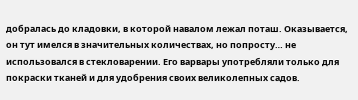добралась до кладовки, в которой навалом лежал поташ. Оказывается, он тут имелся в значительных количествах, но попросту… не использовался в стекловарении. Его варвары употребляли только для покраски тканей и для удобрения своих великолепных садов.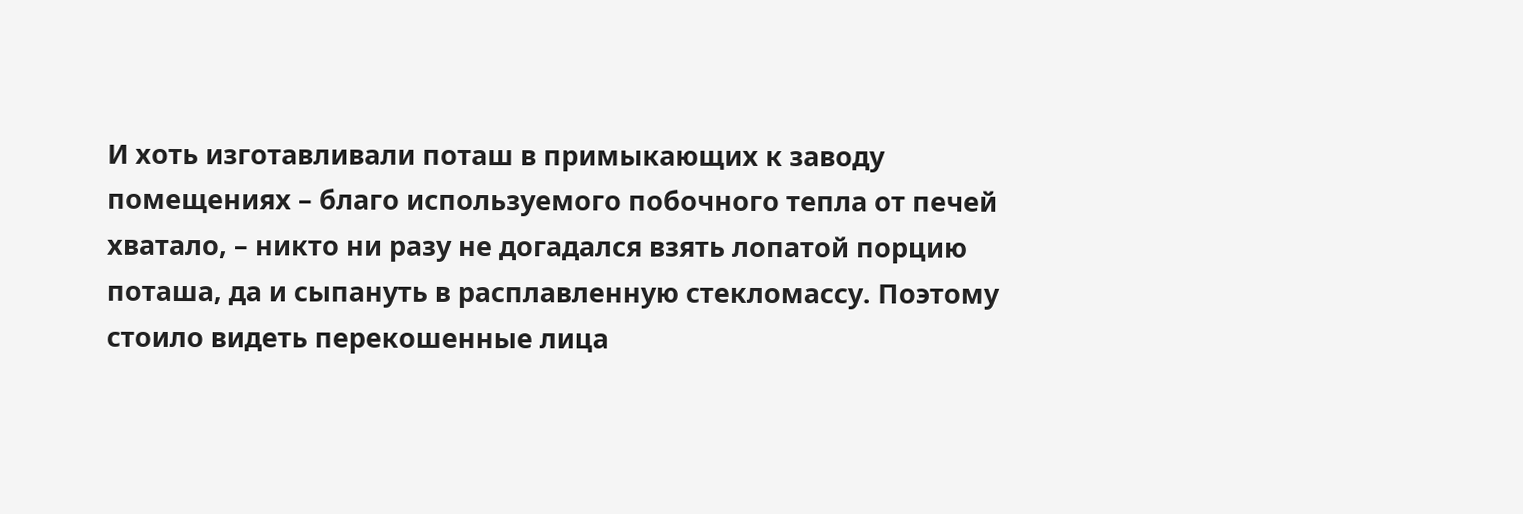И хоть изготавливали поташ в примыкающих к заводу помещениях – благо используемого побочного тепла от печей хватало, – никто ни разу не догадался взять лопатой порцию поташа, да и сыпануть в расплавленную стекломассу. Поэтому стоило видеть перекошенные лица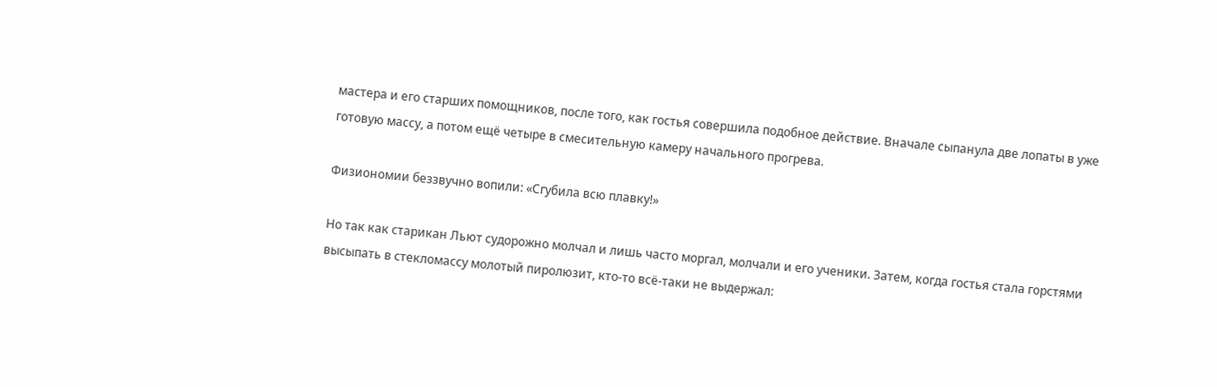мастера и его старших помощников, после того, как гостья совершила подобное действие. Вначале сыпанула две лопаты в уже готовую массу, а потом ещё четыре в смесительную камеру начального прогрева.

Физиономии беззвучно вопили: «Сгубила всю плавку!»

Но так как старикан Льют судорожно молчал и лишь часто моргал, молчали и его ученики. Затем, когда гостья стала горстями высыпать в стекломассу молотый пиролюзит, кто-то всё-таки не выдержал: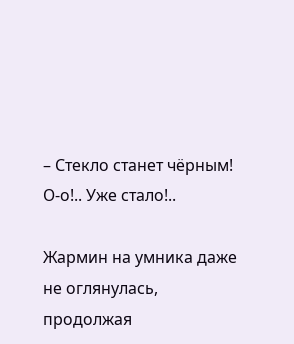– Стекло станет чёрным! О-о!.. Уже стало!..

Жармин на умника даже не оглянулась, продолжая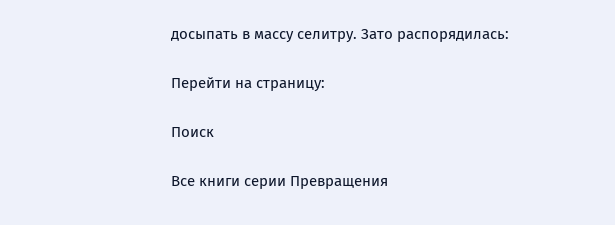досыпать в массу селитру. Зато распорядилась:

Перейти на страницу:

Поиск

Все книги серии Превращения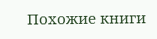Похожие книги